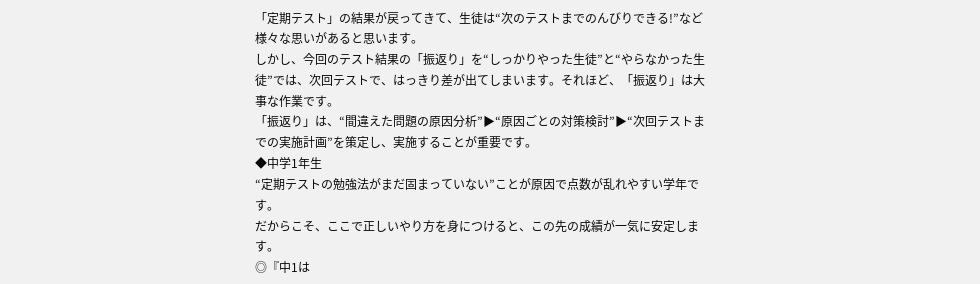「定期テスト」の結果が戻ってきて、生徒は“次のテストまでのんびりできる!”など様々な思いがあると思います。
しかし、今回のテスト結果の「振返り」を“しっかりやった生徒”と“やらなかった生徒”では、次回テストで、はっきり差が出てしまいます。それほど、「振返り」は大事な作業です。
「振返り」は、“間違えた問題の原因分析”▶“原因ごとの対策検討”▶“次回テストまでの実施計画”を策定し、実施することが重要です。
◆中学1年生
“定期テストの勉強法がまだ固まっていない”ことが原因で点数が乱れやすい学年です。
だからこそ、ここで正しいやり方を身につけると、この先の成績が一気に安定します。
◎『中1は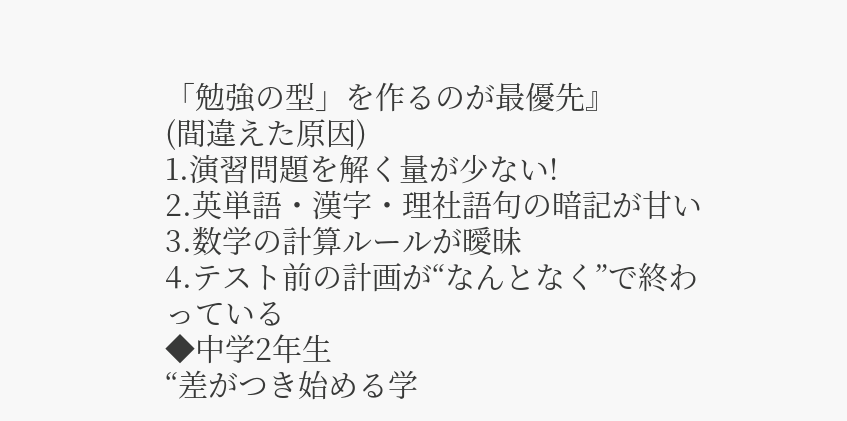「勉強の型」を作るのが最優先』
(間違えた原因)
1.演習問題を解く量が少ない!
2.英単語・漢字・理社語句の暗記が甘い
3.数学の計算ルールが曖昧
4.テスト前の計画が“なんとなく”で終わっている
◆中学2年生
“差がつき始める学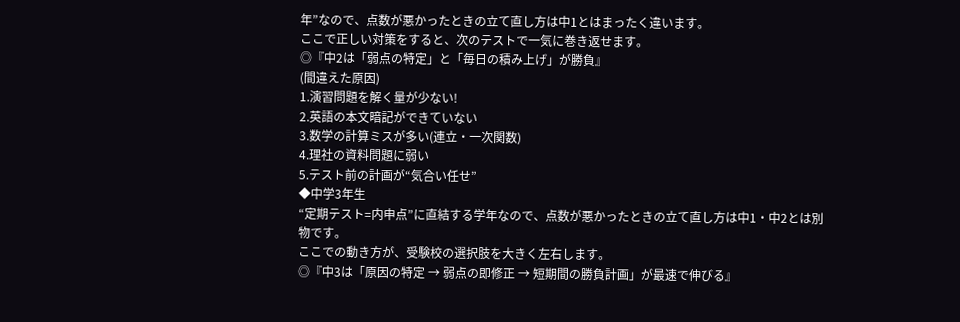年”なので、点数が悪かったときの立て直し方は中1とはまったく違います。
ここで正しい対策をすると、次のテストで一気に巻き返せます。
◎『中2は「弱点の特定」と「毎日の積み上げ」が勝負』
(間違えた原因)
1.演習問題を解く量が少ない!
2.英語の本文暗記ができていない
3.数学の計算ミスが多い(連立・一次関数)
4.理社の資料問題に弱い
5.テスト前の計画が“気合い任せ”
◆中学3年生
“定期テスト=内申点”に直結する学年なので、点数が悪かったときの立て直し方は中1・中2とは別物です。
ここでの動き方が、受験校の選択肢を大きく左右します。
◎『中3は「原因の特定 → 弱点の即修正 → 短期間の勝負計画」が最速で伸びる』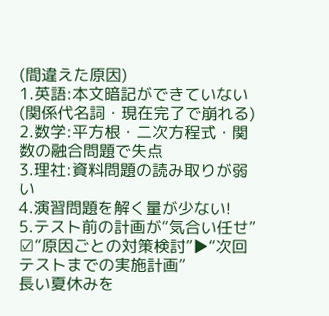(間違えた原因)
1.英語:本文暗記ができていない(関係代名詞・現在完了で崩れる)
2.数学:平方根・二次方程式・関数の融合問題で失点
3.理社:資料問題の読み取りが弱い
4.演習問題を解く量が少ない!
5.テスト前の計画が“気合い任せ”
☑“原因ごとの対策検討”▶“次回テストまでの実施計画”
長い夏休みを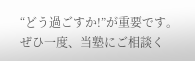“どう過ごすか!”が重要です。
ぜひ一度、当塾にご相談く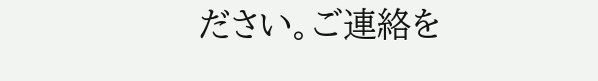ださい。ご連絡を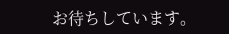お待ちしています。